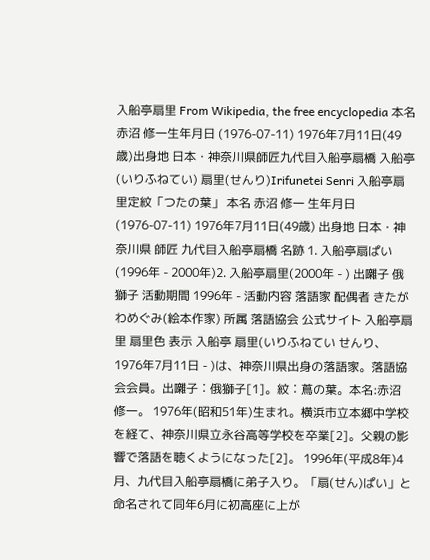入船亭扇里 From Wikipedia, the free encyclopedia 本名赤沼 修一生年月日 (1976-07-11) 1976年7月11日(49歳)出身地 日本・神奈川県師匠九代目入船亭扇橋 入船亭(いりふねてい) 扇里(せんり)Irifunetei Senri 入船亭扇里定紋「つたの葉」 本名 赤沼 修一 生年月日 (1976-07-11) 1976年7月11日(49歳) 出身地 日本・神奈川県 師匠 九代目入船亭扇橋 名跡 1. 入船亭扇ぱい(1996年 - 2000年)2. 入船亭扇里(2000年 - ) 出囃子 俄獅子 活動期間 1996年 - 活動内容 落語家 配偶者 きたがわめぐみ(絵本作家) 所属 落語協会 公式サイト 入船亭扇里 扇里色 表示 入船亭 扇里(いりふねてい せんり、1976年7月11日 - )は、神奈川県出身の落語家。落語協会会員。出囃子∶俄獅子[1]。紋∶蔦の葉。本名:赤沼 修一。 1976年(昭和51年)生まれ。横浜市立本郷中学校を経て、神奈川県立永谷高等学校を卒業[2]。父親の影響で落語を聴くようになった[2]。 1996年(平成8年)4月、九代目入船亭扇橋に弟子入り。「扇(せん)ぱい」と命名されて同年6月に初高座に上が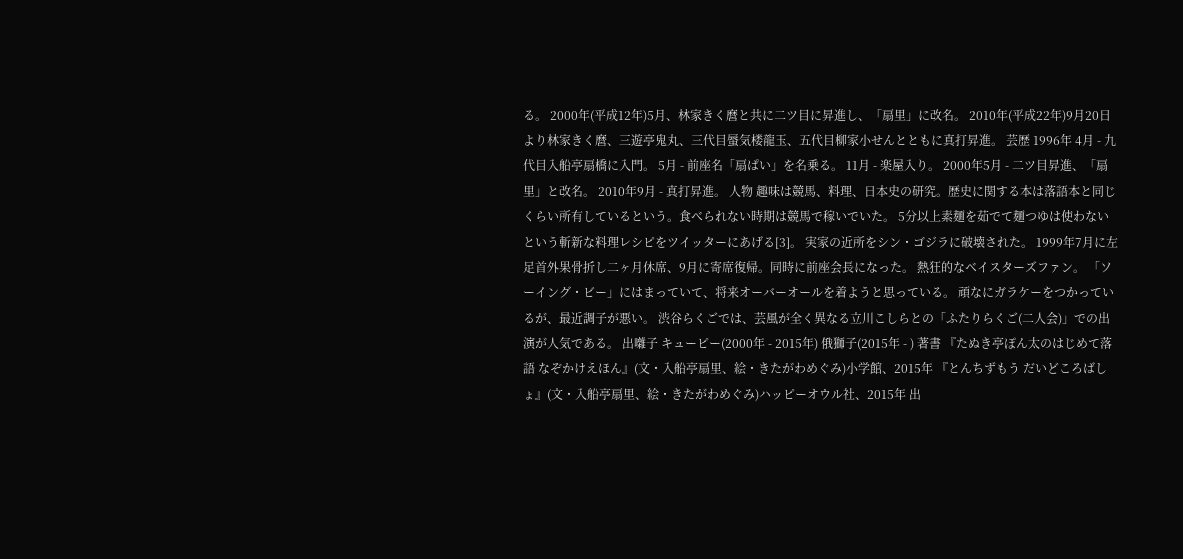る。 2000年(平成12年)5月、林家きく麿と共に二ツ目に昇進し、「扇里」に改名。 2010年(平成22年)9月20日より林家きく麿、三遊亭鬼丸、三代目蜃気楼龍玉、五代目柳家小せんとともに真打昇進。 芸歴 1996年 4月 - 九代目入船亭扇橋に入門。 5月 - 前座名「扇ぱい」を名乗る。 11月 - 楽屋入り。 2000年5月 - 二ツ目昇進、「扇里」と改名。 2010年9月 - 真打昇進。 人物 趣味は競馬、料理、日本史の研究。歴史に関する本は落語本と同じくらい所有しているという。食べられない時期は競馬で稼いでいた。 5分以上素麺を茹でて麺つゆは使わないという斬新な料理レシピをツイッターにあげる[3]。 実家の近所をシン・ゴジラに破壊された。 1999年7月に左足首外果骨折し二ヶ月休席、9月に寄席復帰。同時に前座会長になった。 熱狂的なベイスターズファン。 「ソーイング・ビー」にはまっていて、将来オーバーオールを着ようと思っている。 頑なにガラケーをつかっているが、最近調子が悪い。 渋谷らくごでは、芸風が全く異なる立川こしらとの「ふたりらくご(二人会)」での出演が人気である。 出囃子 キューピー(2000年 - 2015年) 俄獅子(2015年 - ) 著書 『たぬき亭ぽん太のはじめて落語 なぞかけえほん』(文・入船亭扇里、絵・きたがわめぐみ)小学館、2015年 『とんちずもう だいどころばしょ』(文・入船亭扇里、絵・きたがわめぐみ)ハッピーオウル社、2015年 出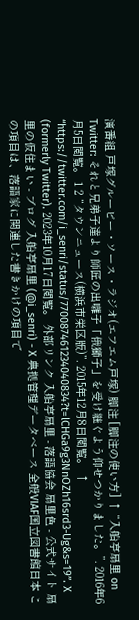演番組 戸塚グルービー・ソース・ラジオ(エフエム戸塚) 脚注 [脚注の使い方] ↑ “入船亭扇里 on Twitter: それと兄弟子達より師匠の出囃子「俄獅子」を受け継ぐよう仰せつかりました。”. 2016年6月5日閲覧。 1 2 “タウンニュース(横浜市栄区版)”. 2015年12月8日閲覧。 ↑ “https://twitter.com/i_senri/status/770087461234040834?t=lCHGa9g3NnOZh16srd3-Ug&s=19”. X (formerly Twitter). 2023年10月17日閲覧。 外部リンク 入船亭扇里 - 落語協会 扇里色 - 公式サイト 扇里の仮住まい - ブログ 入船亭扇里 (@i_senri) - X 典拠管理データベース 全般VIAF国立図書館日本 この項目は、落語家に関連した書きかけの項目で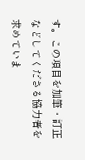す。この項目を加筆・訂正などしてくださる協力者を求めていま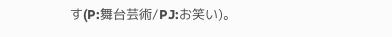す(P:舞台芸術/PJ:お笑い)。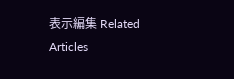表示編集 Related Articles